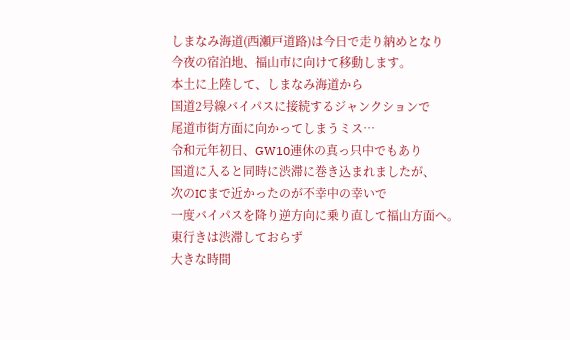しまなみ海道(西瀬戸道路)は今日で走り納めとなり
今夜の宿泊地、福山市に向けて移動します。
本土に上陸して、しまなみ海道から
国道2号線バイパスに接続するジャンクションで
尾道市街方面に向かってしまうミス…
令和元年初日、GW10連休の真っ只中でもあり
国道に入ると同時に渋滞に巻き込まれましたが、
次のICまで近かったのが不幸中の幸いで
一度バイパスを降り逆方向に乗り直して福山方面へ。
東行きは渋滞しておらず
大きな時間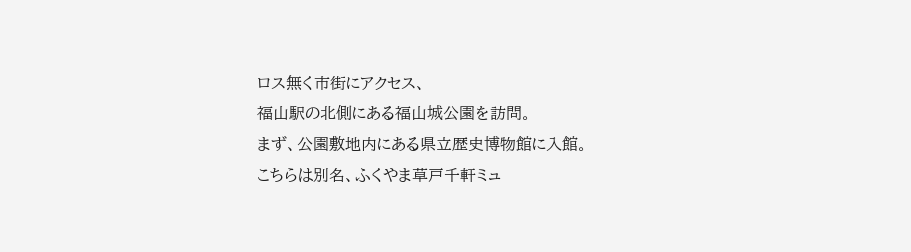ロス無く市街にアクセス、
福山駅の北側にある福山城公園を訪問。
まず、公園敷地内にある県立歴史博物館に入館。
こちらは別名、ふくやま草戸千軒ミュ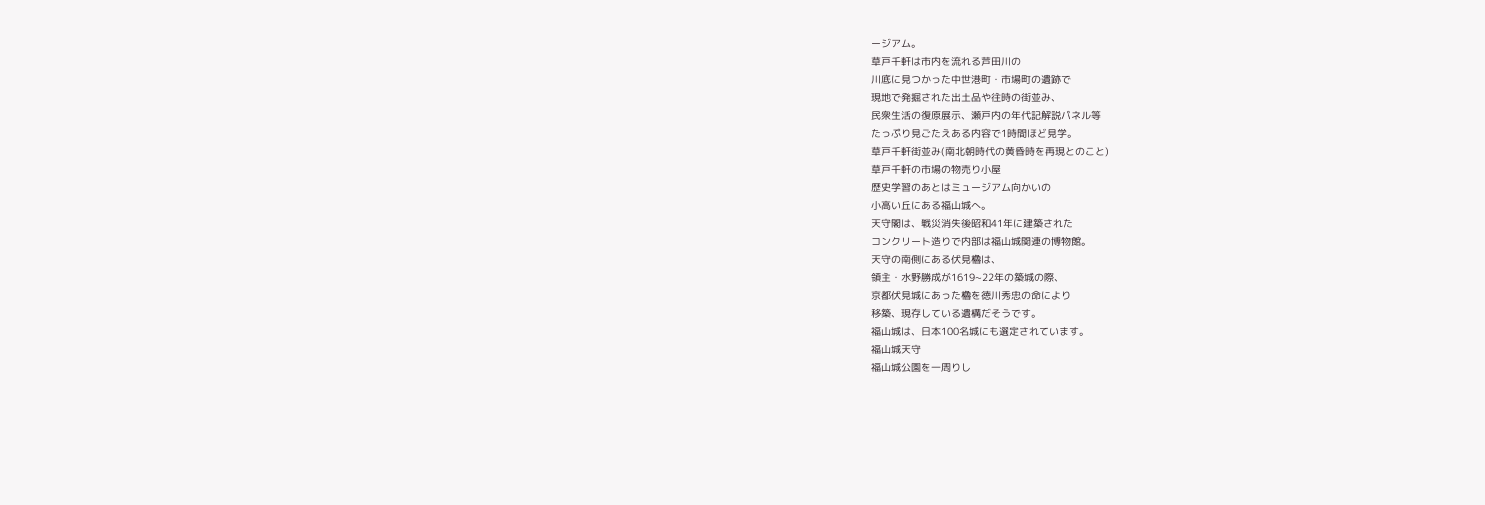ージアム。
草戸千軒は市内を流れる芦田川の
川底に見つかった中世港町・市場町の遺跡で
現地で発掘された出土品や往時の街並み、
民衆生活の復原展示、瀬戸内の年代記解説パネル等
たっぷり見ごたえある内容で1時間ほど見学。
草戸千軒街並み(南北朝時代の黄昏時を再現とのこと)
草戸千軒の市場の物売り小屋
歴史学習のあとはミュージアム向かいの
小高い丘にある福山城へ。
天守閣は、戦災消失後昭和41年に建築された
コンクリート造りで内部は福山城関連の博物館。
天守の南側にある伏見櫓は、
領主・水野勝成が1619~22年の築城の際、
京都伏見城にあった櫓を徳川秀忠の命により
移築、現存している遺構だそうです。
福山城は、日本100名城にも選定されています。
福山城天守
福山城公園を一周りし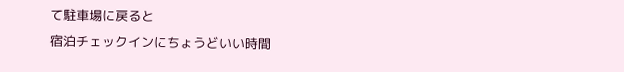て駐車場に戻ると
宿泊チェックインにちょうどいい時間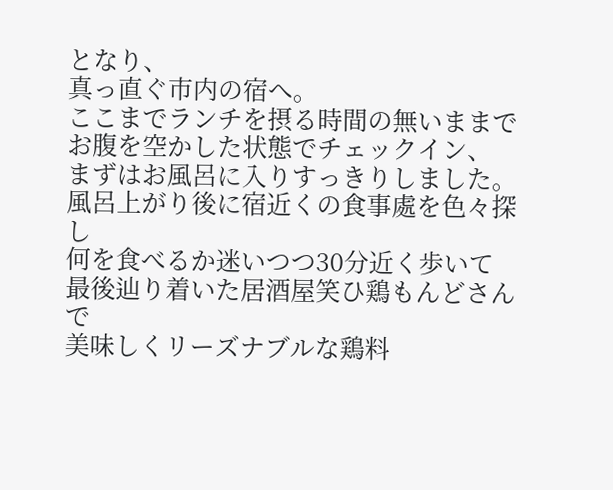となり、
真っ直ぐ市内の宿へ。
ここまでランチを摂る時間の無いままで
お腹を空かした状態でチェックイン、
まずはお風呂に入りすっきりしました。
風呂上がり後に宿近くの食事處を色々探し
何を食べるか迷いつつ30分近く歩いて
最後辿り着いた居酒屋笑ひ鶏もんどさんで
美味しくリーズナブルな鶏料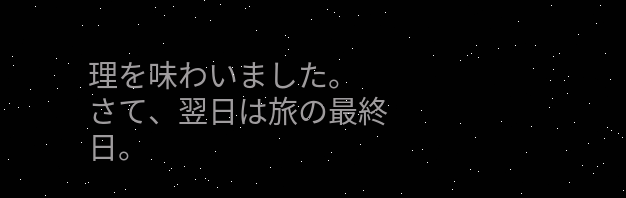理を味わいました。
さて、翌日は旅の最終日。